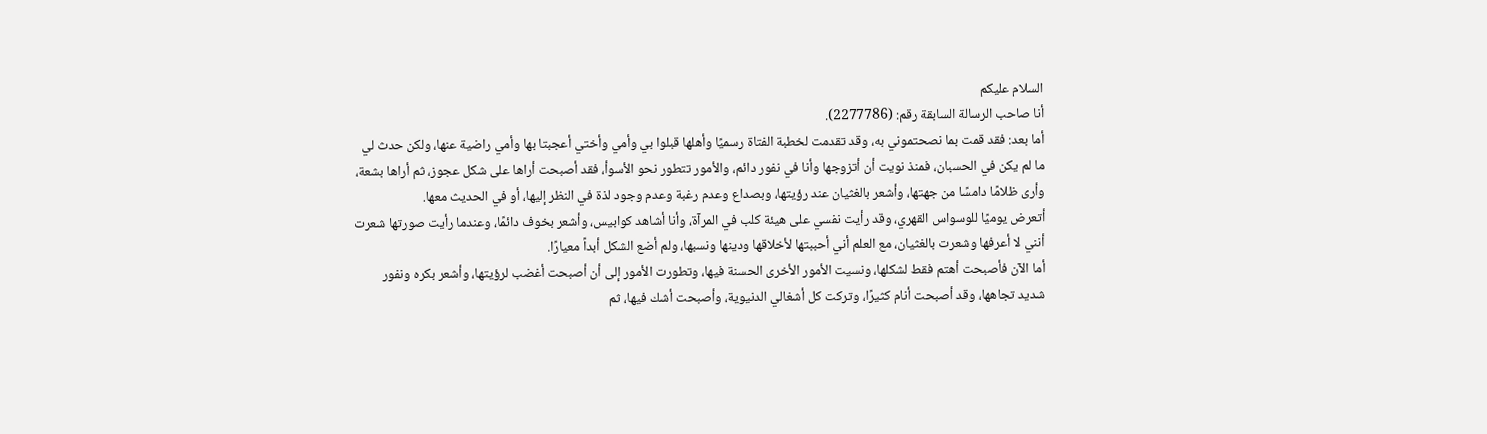السلام عليكم
أنا صاحب الرسالة السابقة رقم: (2277786).
أما بعد: فقد قمت بما نصحتموني به، وقد تقدمت لخطبة الفتاة رسميًا وأهلها قبلوا بي وأمي وأختي أعجبتا بها وأمي راضية عنها، ولكن حدث لي ما لم يكن في الحسبان، فمنذ نويت أن أتزوجها وأنا في نفور دائم، والأمور تتطور نحو الأسوأ، فقد أصبحت أراها على شكل عجوز، ثم أراها بشعة، وأرى ظلامًا دامسًا من جهتها، وأشعر بالغثيان عند رؤيتها، وبصداع وعدم رغبة وعدم وجود لذة في النظر إليها، أو في الحديث معها.
أتعرض يوميًا للوسواس القهري، وقد رأيت نفسي على هيئة كلب في المرآة، وأنا أشاهد كوابيس، وأشعر بخوف دائمًا، وعندما رأيت صورتها شعرت أنني لا أعرفها وشعرت بالغثيان، مع العلم أني أحببتها لأخلاقها ودينها ونسبها، ولم أضع الشكل أبداً معيارًا.
أما الآن فأصبحت أهتم فقط لشكلها، ونسيت الأمور الأخرى الحسنة فيها، وتطورت الأمور إلى أن أصبحت أغضب لرؤيتها، وأشعر بكره ونفور شديد تجاهها، وقد أصبحت أنام كثيرًا، وتركت كل أشغالي الدنيوية، وأصبحت أشك فيها، ثم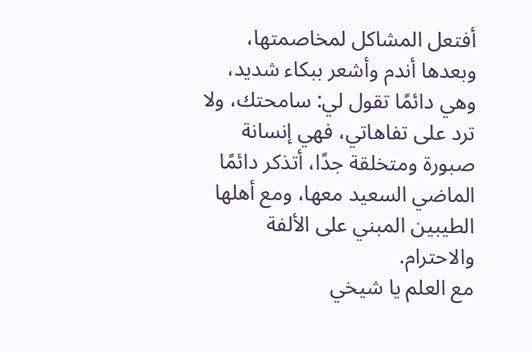أفتعل المشاكل لمخاصمتها، وبعدها أندم وأشعر ببكاء شديد، وهي دائمًا تقول لي: سامحتك، ولا ترد على تفاهاتي، فهي إنسانة صبورة ومتخلقة جدًا، أتذكر دائمًا الماضي السعيد معها، ومع أهلها الطيبين المبني على الألفة والاحترام.
مع العلم يا شيخي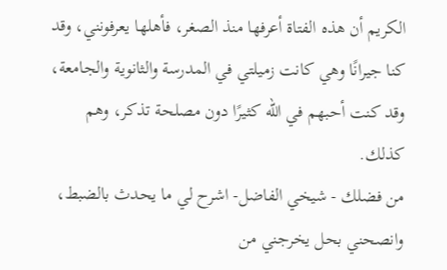الكريم أن هذه الفتاة أعرفها منذ الصغر، فأهلها يعرفونني، وقد كنا جيرانًا وهي كانت زميلتي في المدرسة والثانوية والجامعة، وقد كنت أحبهم في الله كثيرًا دون مصلحة تذكر، وهم كذلك.
من فضلك - شيخي الفاضل- اشرح لي ما يحدث بالضبط، وانصحني بحل يخرجني من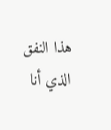هذا النفق الذي أنا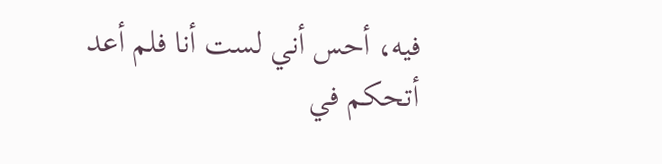فيه، أحس أني لست أنا فلم أعد أتحكم في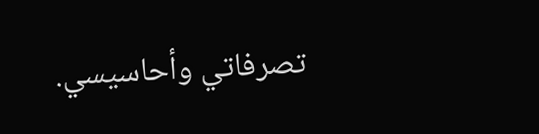تصرفاتي وأحاسيسي.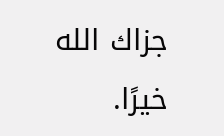جزاك الله خيرًا.